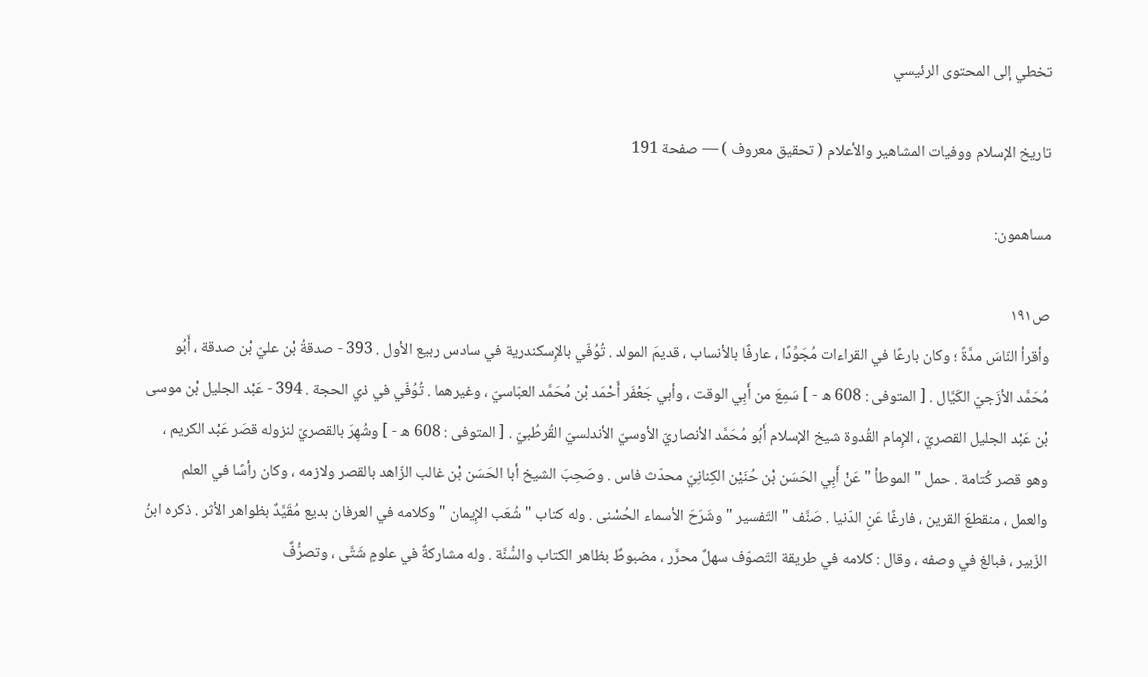تخطي إلى المحتوى الرئيسي

تاريخ الإسلام ووفيات المشاهير والأعلام ( تحقيق معروف ) — صفحة 191

مساهمون:

ص١٩١
وأقرأ النّاسَ مدَّةً ؛ وكان بارعًا في القراءات مُجَوِّدًا ، عارفًا بالأنساب ، قديمَ المولد . تُوُفّي بالإِسكندرية في سادس ربيع الأول . 393 - صدقةُ بْن عليّ بْن صدقة ، أَبُو مُحَمَّد الأزَجيّ الكَيَّال . [ المتوفى : 608 ه - ] سَمِعَ من أَبِي الوقت ، وأبي جَعْفَر أَحْمَد بْن مُحَمَّد العبّاسيّ ، وغيرهما . تُوُفّي في ذي الحجة . 394 - عَبْد الجليل بْن موسى بْن عَبْد الجليل القصريّ ، الإِمام القُدوة شيخ الإسلام أَبُو مُحَمَّد الأنصاريّ الأوسيّ الأندلسيّ القُرطُبيّ . [ المتوفى : 608 ه - ] وشُهِرَ بالقصريّ لنزوله قصَر عَبْد الكريم ، وهو قصر كُتامة . حمل " الموطأ " عَنْ أَبِي الحَسَن بْن حُنَيْن الكِنانِيّ محدّث فاس . وصَحِبَ الشيخ أبا الحَسَن بْن غالب الزّاهد بالقصر ولازمه ، وكان رأسًا في العلم والعمل ، منقطعَ القرين ، فارغًا عَنِ الدّنيا . صَنَّف " التّفسير " وشَرَحَ الأسماء الحُسْنى . وله كتاب " شُعَب الإِيمان " وكلامه في العرفان بديع مُقَيَّدٌ بظواهر الأثر . ذكره ابنُ الزّبير ، فبالغ في وصفه ، وقال : كلامه في طريقة التّصوّف سهلٌ محرَّر ، مضبوطٌ بظاهر الكتاب والسُّنَّة . وله مشاركةٌ في علومٍ شَتَّى ، وتصرُّفٌ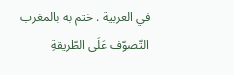في العربية . ختم به بالمغرب التّصوّف عَلَى الطّريقةِ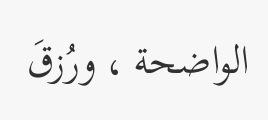الواضحة ، ورُزقَ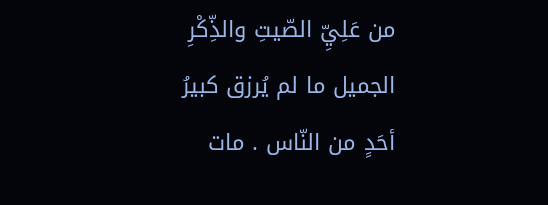من عَلِيِّ الصّيتِ والذِّكْرِ الجميل ما لم يُرزق كبيرُ أحَدٍ من النّاس . مات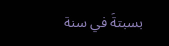بسبتةَ في سنة